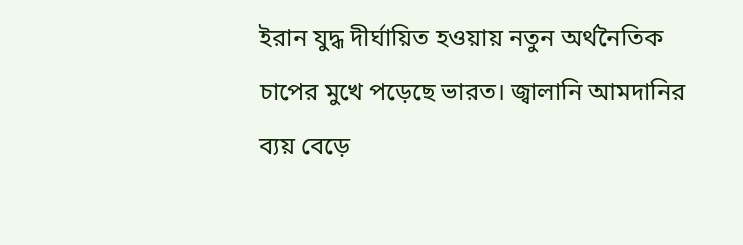ইরান যুদ্ধ দীর্ঘায়িত হওয়ায় নতুন অর্থনৈতিক চাপের মুখে পড়েছে ভারত। জ্বালানি আমদানির ব্যয় বেড়ে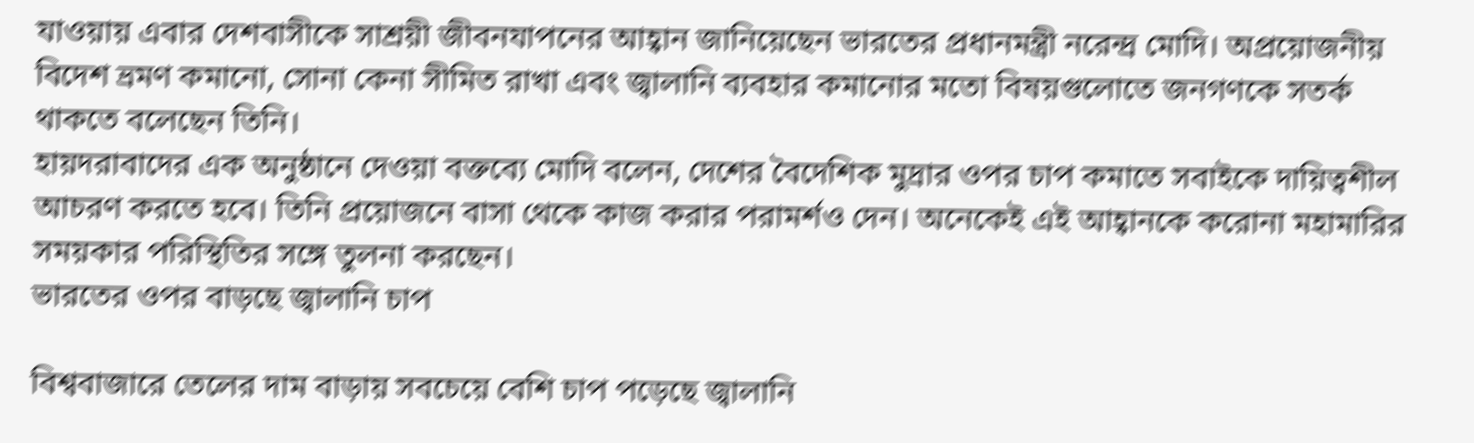যাওয়ায় এবার দেশবাসীকে সাশ্রয়ী জীবনযাপনের আহ্বান জানিয়েছেন ভারতের প্রধানমন্ত্রী নরেন্দ্র মোদি। অপ্রয়োজনীয় বিদেশ ভ্রমণ কমানো, সোনা কেনা সীমিত রাখা এবং জ্বালানি ব্যবহার কমানোর মতো বিষয়গুলোতে জনগণকে সতর্ক থাকতে বলেছেন তিনি।
হায়দরাবাদের এক অনুষ্ঠানে দেওয়া বক্তব্যে মোদি বলেন, দেশের বৈদেশিক মুদ্রার ওপর চাপ কমাতে সবাইকে দায়িত্বশীল আচরণ করতে হবে। তিনি প্রয়োজনে বাসা থেকে কাজ করার পরামর্শও দেন। অনেকেই এই আহ্বানকে করোনা মহামারির সময়কার পরিস্থিতির সঙ্গে তুলনা করছেন।
ভারতের ওপর বাড়ছে জ্বালানি চাপ

বিশ্ববাজারে তেলের দাম বাড়ায় সবচেয়ে বেশি চাপ পড়েছে জ্বালানি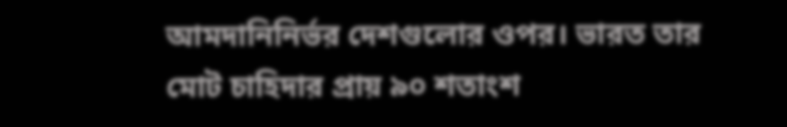আমদানিনির্ভর দেশগুলোর ওপর। ভারত তার মোট চাহিদার প্রায় ৯০ শতাংশ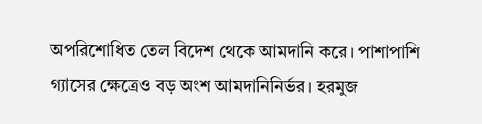অপরিশোধিত তেল বিদেশ থেকে আমদানি করে। পাশাপাশি গ্যাসের ক্ষেত্রেও বড় অংশ আমদানিনির্ভর। হরমুজ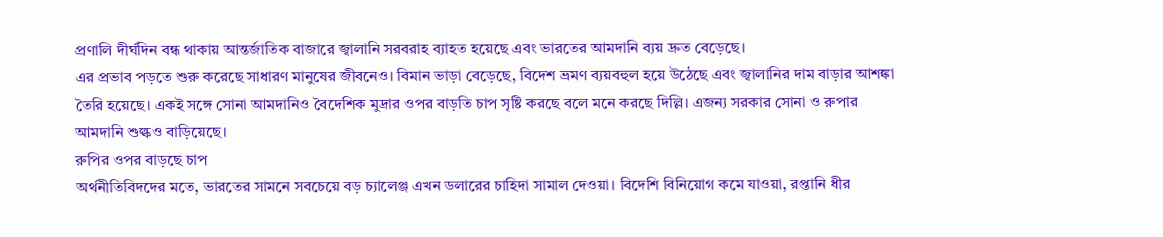প্রণালি দীর্ঘদিন বন্ধ থাকায় আন্তর্জাতিক বাজারে জ্বালানি সরবরাহ ব্যাহত হয়েছে এবং ভারতের আমদানি ব্যয় দ্রুত বেড়েছে।
এর প্রভাব পড়তে শুরু করেছে সাধারণ মানুষের জীবনেও। বিমান ভাড়া বেড়েছে, বিদেশ ভ্রমণ ব্যয়বহুল হয়ে উঠেছে এবং জ্বালানির দাম বাড়ার আশঙ্কা তৈরি হয়েছে। একই সঙ্গে সোনা আমদানিও বৈদেশিক মুদ্রার ওপর বাড়তি চাপ সৃষ্টি করছে বলে মনে করছে দিল্লি। এজন্য সরকার সোনা ও রুপার আমদানি শুল্কও বাড়িয়েছে।
রুপির ওপর বাড়ছে চাপ
অর্থনীতিবিদদের মতে, ভারতের সামনে সবচেয়ে বড় চ্যালেঞ্জ এখন ডলারের চাহিদা সামাল দেওয়া। বিদেশি বিনিয়োগ কমে যাওয়া, রপ্তানি ধীর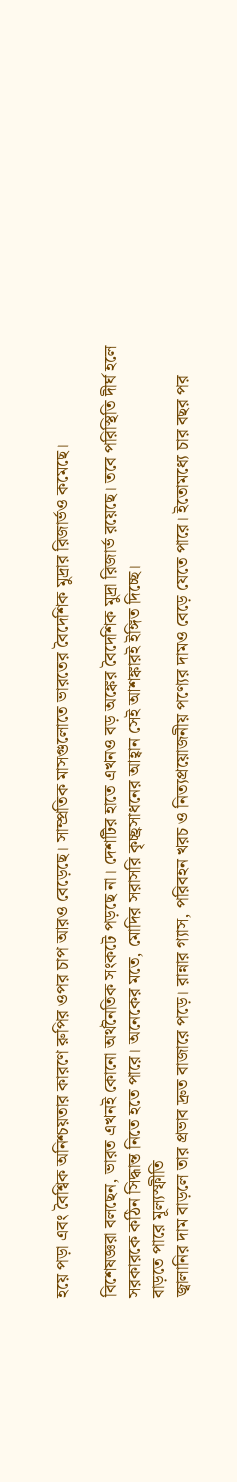হয়ে পড়া এবং বৈশ্বিক অনিশ্চয়তার কারণে রুপির ওপর চাপ আরও বেড়েছে। সাম্প্রতিক মাসগুলোতে ভারতের বৈদেশিক মুদ্রার রিজার্ভও কমেছে।

বিশেষজ্ঞরা বলছেন, ভারত এখনই কোনো অর্থনৈতিক সংকটে পড়ছে না। দেশটির হাতে এখনও বড় অঙ্কের বৈদেশিক মুদ্রা রিজার্ভ রয়েছে। তবে পরিস্থিতি দীর্ঘ হলে সরকারকে কঠিন সিদ্ধান্ত নিতে হতে পারে। অনেকের মতে, মোদির সরাসরি কৃচ্ছ্রসাধনের আহ্বান সেই আশঙ্কারই ইঙ্গিত দিচ্ছে।
বাড়তে পারে মূল্যস্ফীতি
জ্বালানির দাম বাড়লে তার প্রভাব দ্রুত বাজারে পড়ে। রান্নার গ্যাস, পরিবহন খরচ ও নিত্যপ্রয়োজনীয় পণ্যের দামও বেড়ে যেতে পারে। ইতোমধ্যে চার বছর পর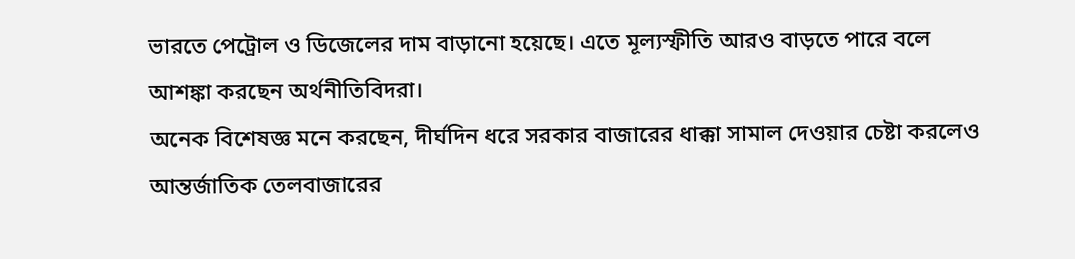ভারতে পেট্রোল ও ডিজেলের দাম বাড়ানো হয়েছে। এতে মূল্যস্ফীতি আরও বাড়তে পারে বলে আশঙ্কা করছেন অর্থনীতিবিদরা।
অনেক বিশেষজ্ঞ মনে করছেন, দীর্ঘদিন ধরে সরকার বাজারের ধাক্কা সামাল দেওয়ার চেষ্টা করলেও আন্তর্জাতিক তেলবাজারের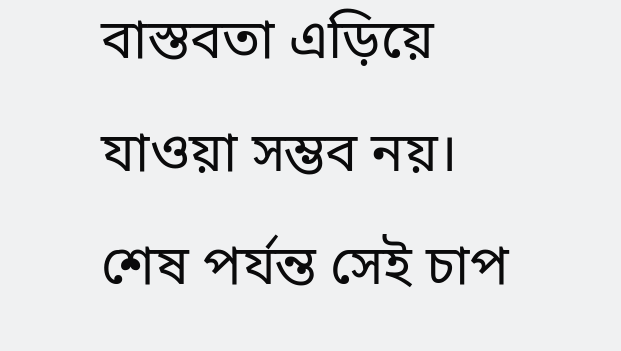বাস্তবতা এড়িয়ে যাওয়া সম্ভব নয়। শেষ পর্যন্ত সেই চাপ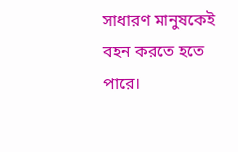সাধারণ মানুষকেই বহন করতে হতে পারে।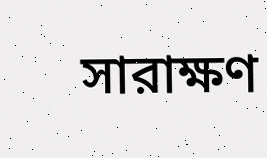সারাক্ষণ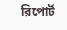রিপোর্ট